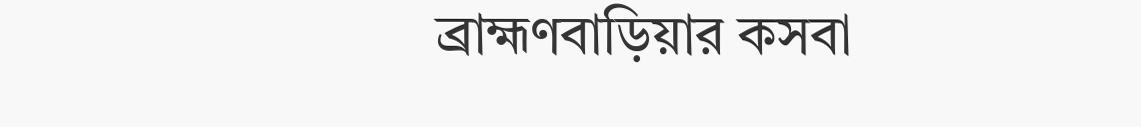ব্রাহ্মণবাড়িয়ার কসবা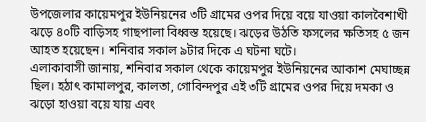উপজেলার কায়েমপুর ইউনিয়নের ৩টি গ্রামের ওপর দিয়ে বয়ে যাওয়া কালবৈশাখী ঝড়ে ৪০টি বাড়িসহ গাছপালা বিধ্বস্ত হয়েছে। ঝড়ের উঠতি ফসলের ক্ষতিসহ ৫ জন আহত হয়েছেন। শনিবার সকাল ৯টার দিকে এ ঘটনা ঘটে।
এলাকাবাসী জানায়, শনিবার সকাল থেকে কায়েমপুর ইউনিয়নের আকাশ মেঘাচ্ছন্ন ছিল। হঠাৎ কামালপুর, কালতা, গোবিন্দপুর এই ৩টি গ্রামের ওপর দিয়ে দমকা ও ঝড়ো হাওয়া বয়ে যায় এবং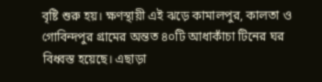বৃষ্টি শুরু হয়। ক্ষণস্থায়ী এই ঝড়ে কামালপুর, কালতা ও গোবিন্দপুর গ্রামের অন্তত ৪০টি আধাকাঁচা টিনের ঘর বিধ্বস্ত হয়েছে। এছাড়া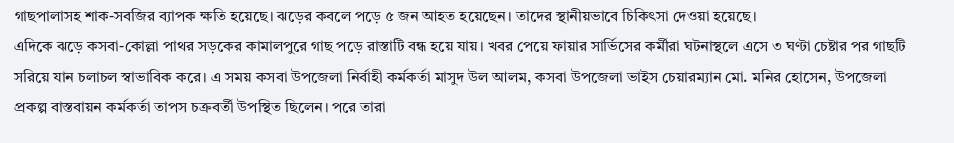গাছপালাসহ শাক-সবজির ব্যাপক ক্ষতি হয়েছে। ঝড়ের কবলে পড়ে ৫ জন আহত হয়েছেন। তাদের স্থানীয়ভাবে চিকিৎসা দেওয়া হয়েছে।
এদিকে ঝড়ে কসবা-কোল্লা পাথর সড়কের কামালপুরে গাছ পড়ে রাস্তাটি বন্ধ হয়ে যায়। খবর পেয়ে ফায়ার সার্ভিসের কর্মীরা ঘটনাস্থলে এসে ৩ ঘণ্টা চেষ্টার পর গাছটি সরিয়ে যান চলাচল স্বাভাবিক করে। এ সময় কসবা উপজেলা নির্বাহী কর্মকর্তা মাসুদ উল আলম, কসবা উপজেলা ভাইস চেয়ারম্যান মো. মনির হোসেন, উপজেলা প্রকল্প বাস্তবায়ন কর্মকর্তা তাপস চক্রবর্তী উপস্থিত ছিলেন। পরে তারা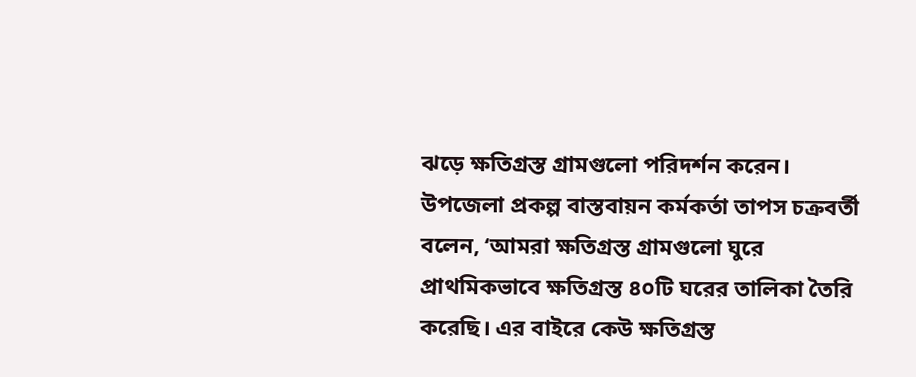ঝড়ে ক্ষতিগ্রস্ত গ্রামগুলো পরিদর্শন করেন।
উপজেলা প্রকল্প বাস্তবায়ন কর্মকর্তা তাপস চক্রবর্তী বলেন, ‘আমরা ক্ষতিগ্রস্ত গ্রামগুলো ঘুরে প্রাথমিকভাবে ক্ষতিগ্রস্ত ৪০টি ঘরের তালিকা তৈরি করেছি। এর বাইরে কেউ ক্ষতিগ্রস্ত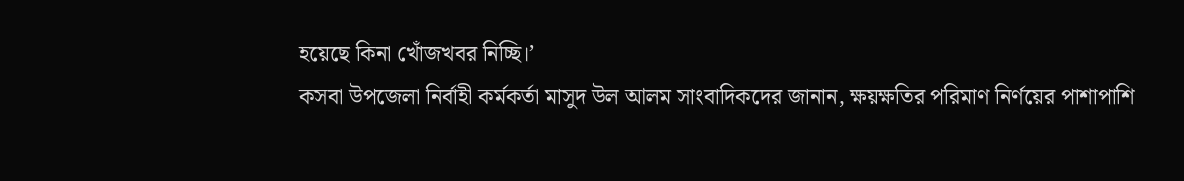হয়েছে কিনা খোঁজখবর নিচ্ছি।’
কসবা উপজেলা নির্বাহী কর্মকর্তা মাসুদ উল আলম সাংবাদিকদের জানান, ক্ষয়ক্ষতির পরিমাণ নির্ণয়ের পাশাপাশি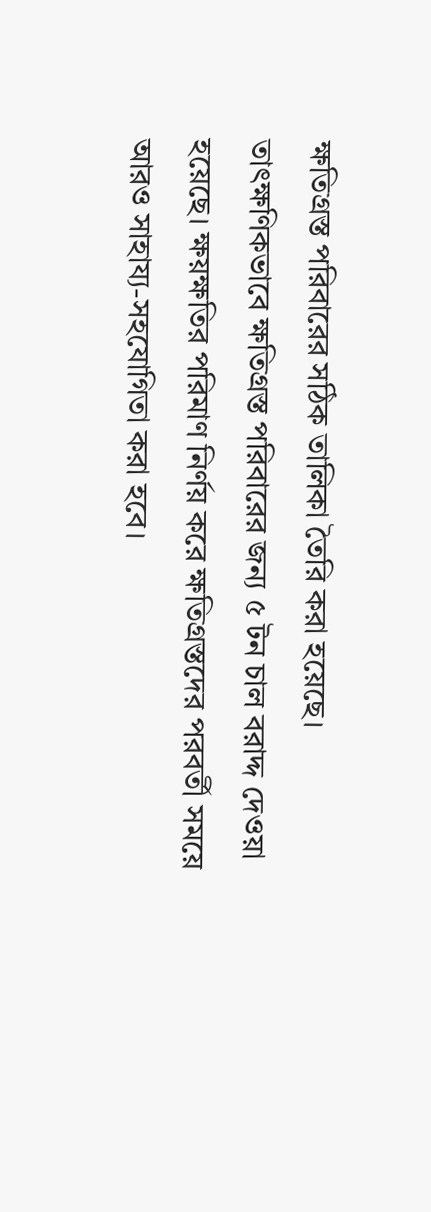ক্ষতিগ্রস্ত পরিবারের সঠিক তালিকা তৈরি করা হয়েছে। তাৎক্ষণিকভাবে ক্ষতিগ্রস্ত পরিবারের জন্য ৫ টন চাল বরাদ্দ দেওয়া হয়েছে। ক্ষয়ক্ষতির পরিমাণ নির্ণয় করে ক্ষতিগ্রস্তদের পরবর্তী সময়ে আরও সাহায্য-সহযোগিতা করা হবে।